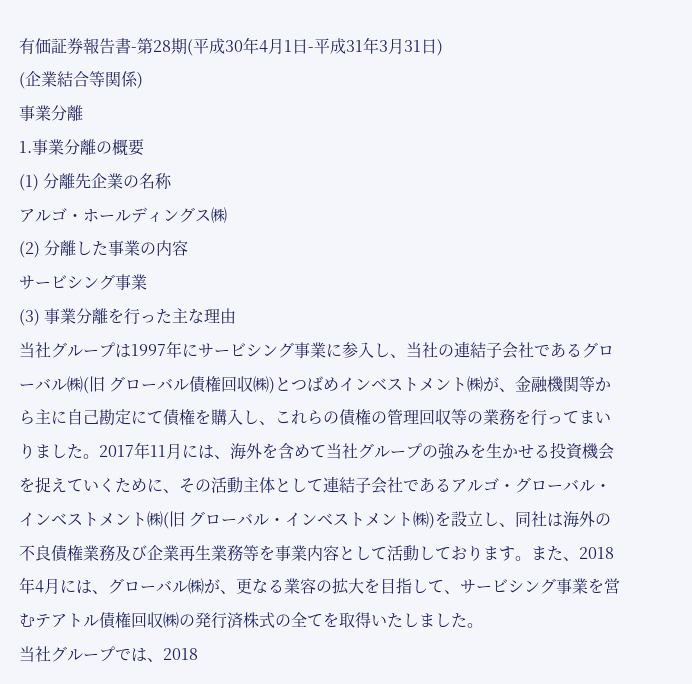有価証券報告書-第28期(平成30年4月1日-平成31年3月31日)
(企業結合等関係)
事業分離
1.事業分離の概要
(1) 分離先企業の名称
アルゴ・ホールディングス㈱
(2) 分離した事業の内容
サービシング事業
(3) 事業分離を行った主な理由
当社グループは1997年にサービシング事業に参入し、当社の連結子会社であるグローバル㈱(旧 グローバル債権回収㈱)とつばめインベストメント㈱が、金融機関等から主に自己勘定にて債権を購入し、これらの債権の管理回収等の業務を行ってまいりました。2017年11月には、海外を含めて当社グループの強みを生かせる投資機会を捉えていくために、その活動主体として連結子会社であるアルゴ・グローバル・インベストメント㈱(旧 グローバル・インベストメント㈱)を設立し、同社は海外の不良債権業務及び企業再生業務等を事業内容として活動しております。また、2018年4月には、グローバル㈱が、更なる業容の拡大を目指して、サービシング事業を営むテアトル債権回収㈱の発行済株式の全てを取得いたしました。
当社グループでは、2018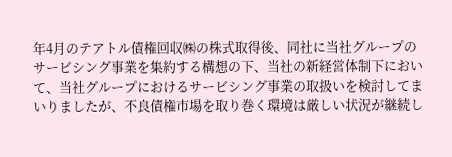年4月のテアトル債権回収㈱の株式取得後、同社に当社グループのサービシング事業を集約する構想の下、当社の新経営体制下において、当社グループにおけるサービシング事業の取扱いを検討してまいりましたが、不良債権市場を取り巻く環境は厳しい状況が継続し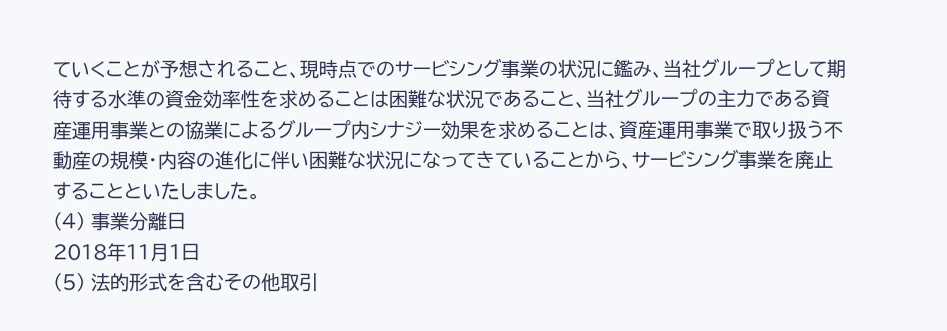ていくことが予想されること、現時点でのサービシング事業の状況に鑑み、当社グループとして期待する水準の資金効率性を求めることは困難な状況であること、当社グループの主力である資産運用事業との協業によるグループ内シナジー効果を求めることは、資産運用事業で取り扱う不動産の規模・内容の進化に伴い困難な状況になってきていることから、サービシング事業を廃止することといたしました。
(4) 事業分離日
2018年11月1日
(5) 法的形式を含むその他取引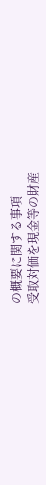の概要に関する事項
受取対価を現金等の財産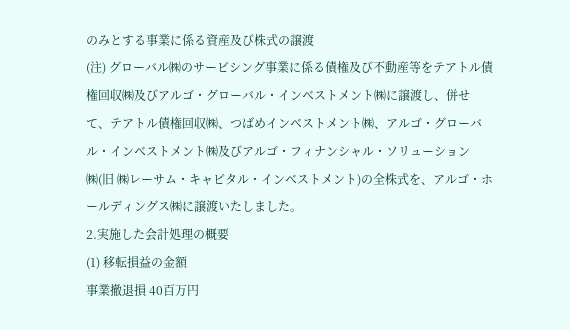のみとする事業に係る資産及び株式の譲渡
(注) グローバル㈱のサービシング事業に係る債権及び不動産等をテアトル債権回収㈱及びアルゴ・グローバル・インベストメント㈱に譲渡し、併せて、テアトル債権回収㈱、つばめインベストメント㈱、アルゴ・グローバル・インベストメント㈱及びアルゴ・フィナンシャル・ソリューション㈱(旧 ㈱レーサム・キャピタル・インベストメント)の全株式を、アルゴ・ホールディングス㈱に譲渡いたしました。
2.実施した会計処理の概要
(1) 移転損益の金額
事業撤退損 40百万円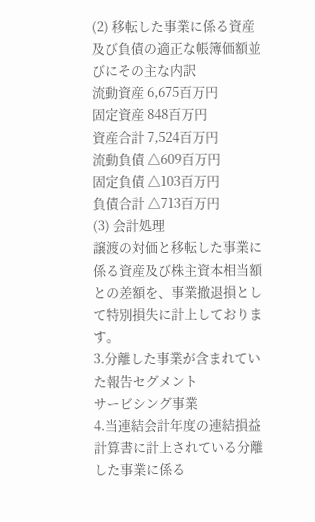(2) 移転した事業に係る資産及び負債の適正な帳簿価額並びにその主な内訳
流動資産 6,675百万円
固定資産 848百万円
資産合計 7,524百万円
流動負債 △609百万円
固定負債 △103百万円
負債合計 △713百万円
(3) 会計処理
譲渡の対価と移転した事業に係る資産及び株主資本相当額との差額を、事業撤退損として特別損失に計上しております。
3.分離した事業が含まれていた報告セグメント
サービシング事業
4.当連結会計年度の連結損益計算書に計上されている分離した事業に係る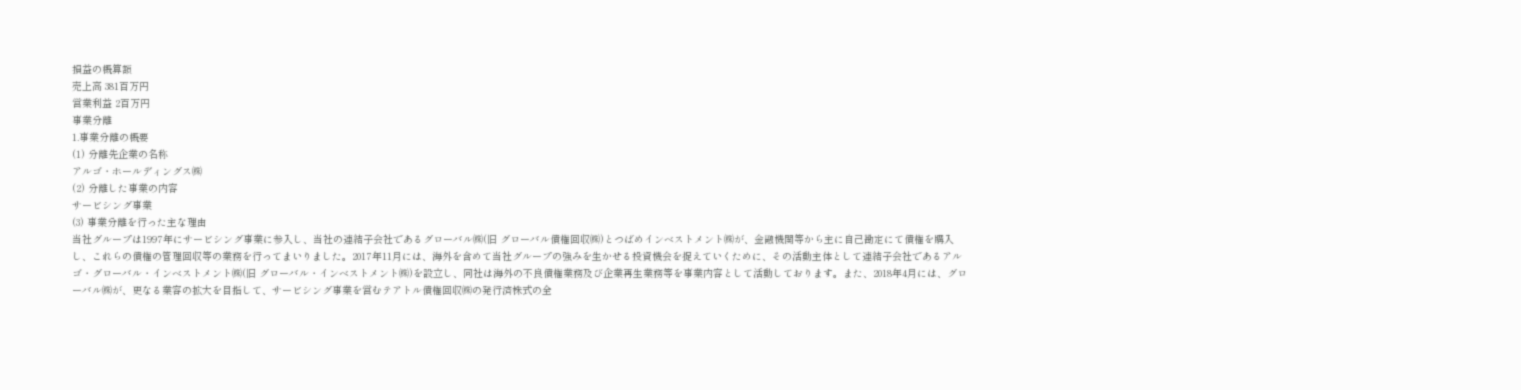損益の概算額
売上高 381百万円
営業利益 2百万円
事業分離
1.事業分離の概要
(1) 分離先企業の名称
アルゴ・ホールディングス㈱
(2) 分離した事業の内容
サービシング事業
(3) 事業分離を行った主な理由
当社グループは1997年にサービシング事業に参入し、当社の連結子会社であるグローバル㈱(旧 グローバル債権回収㈱)とつばめインベストメント㈱が、金融機関等から主に自己勘定にて債権を購入し、これらの債権の管理回収等の業務を行ってまいりました。2017年11月には、海外を含めて当社グループの強みを生かせる投資機会を捉えていくために、その活動主体として連結子会社であるアルゴ・グローバル・インベストメント㈱(旧 グローバル・インベストメント㈱)を設立し、同社は海外の不良債権業務及び企業再生業務等を事業内容として活動しております。また、2018年4月には、グローバル㈱が、更なる業容の拡大を目指して、サービシング事業を営むテアトル債権回収㈱の発行済株式の全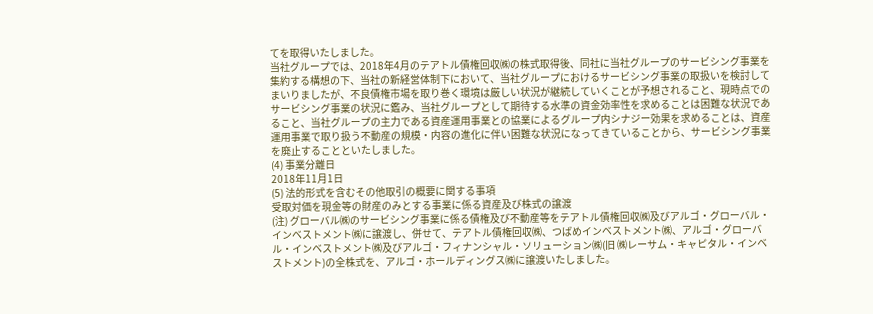てを取得いたしました。
当社グループでは、2018年4月のテアトル債権回収㈱の株式取得後、同社に当社グループのサービシング事業を集約する構想の下、当社の新経営体制下において、当社グループにおけるサービシング事業の取扱いを検討してまいりましたが、不良債権市場を取り巻く環境は厳しい状況が継続していくことが予想されること、現時点でのサービシング事業の状況に鑑み、当社グループとして期待する水準の資金効率性を求めることは困難な状況であること、当社グループの主力である資産運用事業との協業によるグループ内シナジー効果を求めることは、資産運用事業で取り扱う不動産の規模・内容の進化に伴い困難な状況になってきていることから、サービシング事業を廃止することといたしました。
(4) 事業分離日
2018年11月1日
(5) 法的形式を含むその他取引の概要に関する事項
受取対価を現金等の財産のみとする事業に係る資産及び株式の譲渡
(注) グローバル㈱のサービシング事業に係る債権及び不動産等をテアトル債権回収㈱及びアルゴ・グローバル・インベストメント㈱に譲渡し、併せて、テアトル債権回収㈱、つばめインベストメント㈱、アルゴ・グローバル・インベストメント㈱及びアルゴ・フィナンシャル・ソリューション㈱(旧 ㈱レーサム・キャピタル・インベストメント)の全株式を、アルゴ・ホールディングス㈱に譲渡いたしました。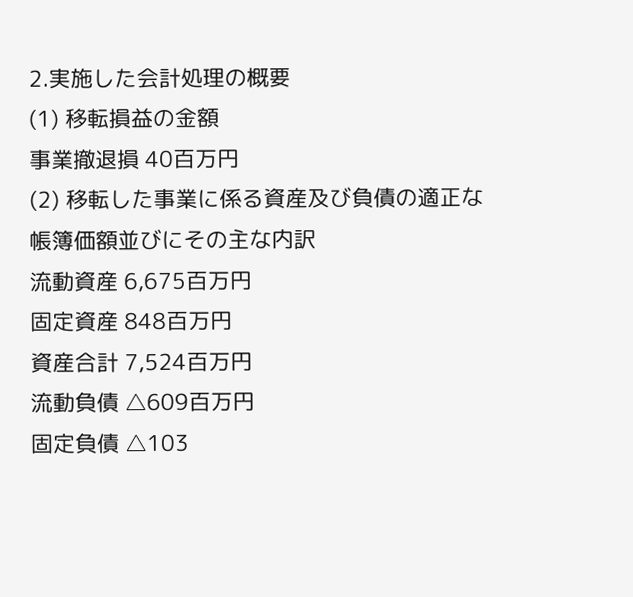2.実施した会計処理の概要
(1) 移転損益の金額
事業撤退損 40百万円
(2) 移転した事業に係る資産及び負債の適正な帳簿価額並びにその主な内訳
流動資産 6,675百万円
固定資産 848百万円
資産合計 7,524百万円
流動負債 △609百万円
固定負債 △103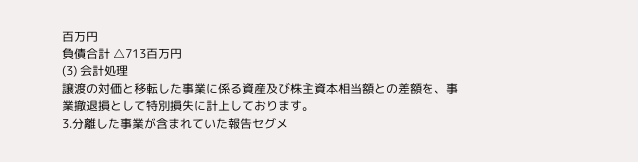百万円
負債合計 △713百万円
(3) 会計処理
譲渡の対価と移転した事業に係る資産及び株主資本相当額との差額を、事業撤退損として特別損失に計上しております。
3.分離した事業が含まれていた報告セグメ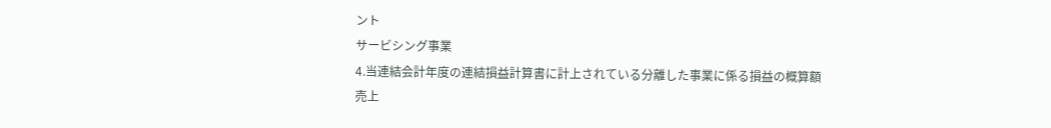ント
サービシング事業
4.当連結会計年度の連結損益計算書に計上されている分離した事業に係る損益の概算額
売上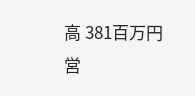高 381百万円
営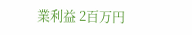業利益 2百万円